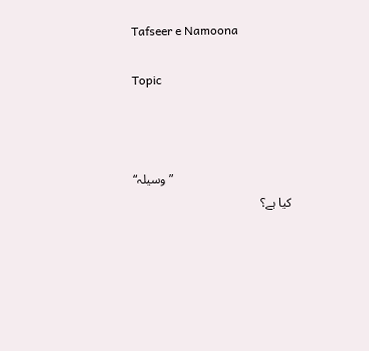Tafseer e Namoona

Topic



                                      ”وسیلہ“ کیا ہے؟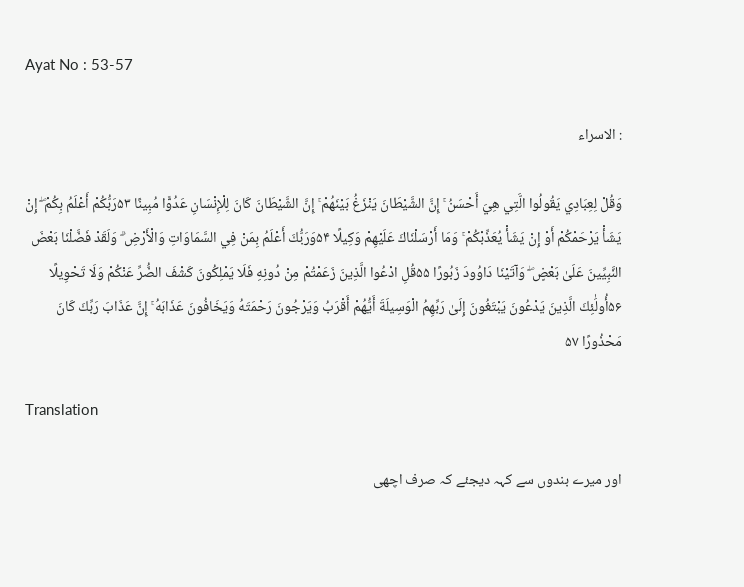Ayat No : 53-57

: الاسراء

وَقُلْ لِعِبَادِي يَقُولُوا الَّتِي هِيَ أَحْسَنُ ۚ إِنَّ الشَّيْطَانَ يَنْزَغُ بَيْنَهُمْ ۚ إِنَّ الشَّيْطَانَ كَانَ لِلْإِنْسَانِ عَدُوًّا مُبِينًا ۵۳رَبُّكُمْ أَعْلَمُ بِكُمْ ۖ إِنْ يَشَأْ يَرْحَمْكُمْ أَوْ إِنْ يَشَأْ يُعَذِّبْكُمْ ۚ وَمَا أَرْسَلْنَاكَ عَلَيْهِمْ وَكِيلًا ۵۴وَرَبُّكَ أَعْلَمُ بِمَنْ فِي السَّمَاوَاتِ وَالْأَرْضِ ۗ وَلَقَدْ فَضَّلْنَا بَعْضَ النَّبِيِّينَ عَلَىٰ بَعْضٍ ۖ وَآتَيْنَا دَاوُودَ زَبُورًا ۵۵قُلِ ادْعُوا الَّذِينَ زَعَمْتُمْ مِنْ دُونِهِ فَلَا يَمْلِكُونَ كَشْفَ الضُّرِّ عَنْكُمْ وَلَا تَحْوِيلًا ۵۶أُولَٰئِكَ الَّذِينَ يَدْعُونَ يَبْتَغُونَ إِلَىٰ رَبِّهِمُ الْوَسِيلَةَ أَيُّهُمْ أَقْرَبُ وَيَرْجُونَ رَحْمَتَهُ وَيَخَافُونَ عَذَابَهُ ۚ إِنَّ عَذَابَ رَبِّكَ كَانَ مَحْذُورًا ۵۷

Translation

اور میرے بندوں سے کہہ دیجئے کہ صرف اچھی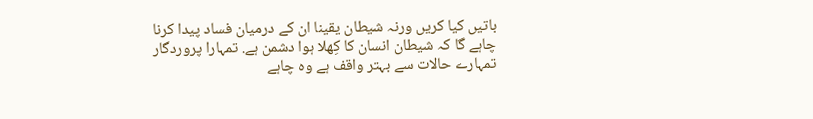باتیں کیا کریں ورنہ شیطان یقینا ان کے درمیان فساد پیدا کرنا چاہے گا کہ شیطان انسان کا کِھلا ہوا دشمن ہے. تمہارا پروردگار تمہارے حالات سے بہتر واقف ہے وہ چاہے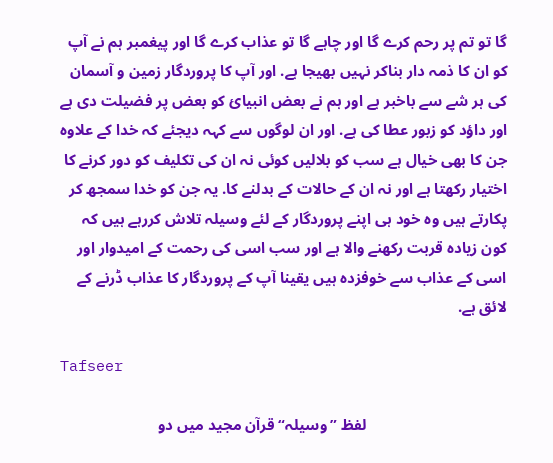گا تو تم پر رحم کرے گا اور چاہے گا تو عذاب کرے گا اور پیغمبر ہم نے آپ کو ان کا ذمہ دار بناکر نہیں بھیجا ہے. اور آپ کا پروردگار زمین و آسمان کی ہر شے سے باخبر ہے اور ہم نے بعض انبیائ کو بعض پر فضیلت دی ہے اور داؤد کو زبور عطا کی ہے. اور ان لوگوں سے کہہ دیجئے کہ خدا کے علاوہ جن کا بھی خیال ہے سب کو بلالیں کوئی نہ ان کی تکلیف کو دور کرنے کا اختیار رکھتا ہے اور نہ ان کے حالات کے بدلنے کا. یہ جن کو خدا سمجھ کر پکارتے ہیں وہ خود ہی اپنے پروردگار کے لئے وسیلہ تلاش کررہے ہیں کہ کون زیادہ قربت رکھنے والا ہے اور سب اسی کی رحمت کے امیدوار اور اسی کے عذاب سے خوفزدہ ہیں یقینا آپ کے پروردگار کا عذاب ڈرنے کے لائق ہے.

Tafseer

                                    لفظ ”وسیلہ“ قرآن مجید میں دو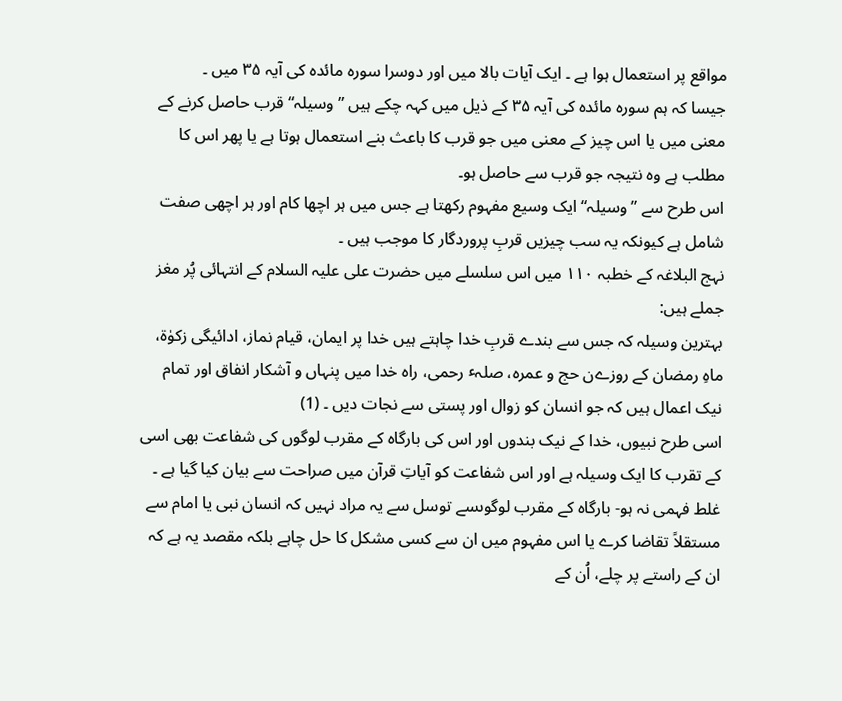مواقع پر استعمال ہوا ہے ۔ ایک آیات بالا میں اور دوسرا سورہ مائدہ کی آیہ ۳۵ میں ۔
جیسا کہ ہم سورہ مائدہ کی آیہ ۳۵ کے ذیل میں کہہ چکے ہیں ”وسیلہ“ قرب حاصل کرنے کے معنی میں یا اس چیز کے معنی میں جو قرب کا باعث بنے استعمال ہوتا ہے یا پھر اس کا مطلب ہے وہ نتیجہ جو قرب سے حاصل ہو۔
اس طرح سے ”وسیلہ“ ایک وسیع مفہوم رکھتا ہے جس میں ہر اچھا کام اور ہر اچھی صفت شامل ہے کیونکہ یہ سب چیزیں قربِ پروردگار کا موجب ہیں ۔
نہج البلاغہ کے خطبہ ۱۱۰ میں اس سلسلے میں حضرت علی علیہ السلام کے انتہائی پُر مغز جملے ہیں:
بہترین وسیلہ کہ جس سے بندے قربِ خدا چاہتے ہیں خدا پر ایمان، قیام نماز، ادائیگی زکوٰة، ماہِ رمضان کے روزےن حج و عمرہ، صلہٴ رحمی، راہ خدا میں پنہاں و آشکار انفاق اور تمام نیک اعمال ہیں کہ جو انسان کو زوال اور پستی سے نجات دیں ۔ (1)
اسی طرح نبیوں، خدا کے نیک بندوں اور اس کی بارگاہ کے مقرب لوگوں کی شفاعت بھی اسی کے تقرب کا ایک وسیلہ ہے اور اس شفاعت کو آیاتِ قرآن میں صراحت سے بیان کیا گیا ہے ۔
غلط فہمی نہ ہو- بارگاہ کے مقرب لوگوںسے توسل سے یہ مراد نہیں کہ انسان نبی یا امام سے مستقلاً تقاضا کرے یا اس مفہوم میں ان سے کسی مشکل کا حل چاہے بلکہ مقصد یہ ہے کہ ان کے راستے پر چلے، اُن کے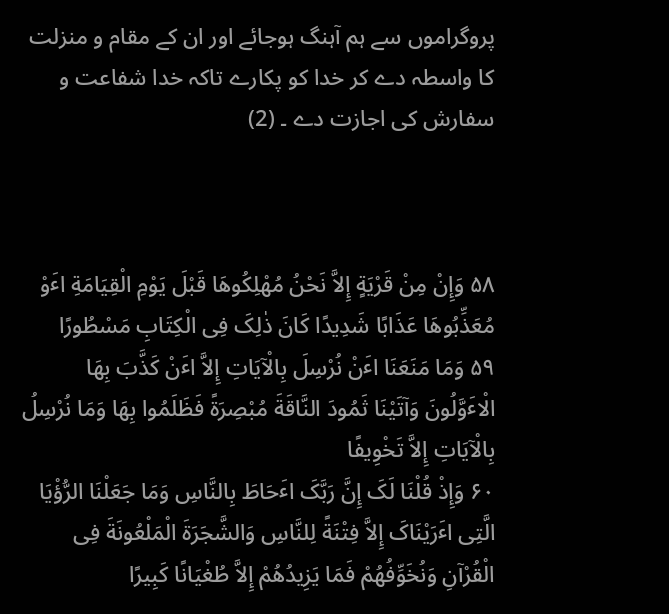پروگراموں سے ہم آہنگ ہوجائے اور ان کے مقام و منزلت کا واسطہ دے کر خدا کو پکارے تاکہ خدا شفاعت و سفارش کی اجازت دے ۔ (2)



۵۸ وَإِنْ مِنْ قَرْیَةٍ إِلاَّ نَحْنُ مُھْلِکُوھَا قَبْلَ یَوْمِ الْقِیَامَةِ اٴَوْ مُعَذِّبُوھَا عَذَابًا شَدِیدًا کَانَ ذٰلِکَ فِی الْکِتَابِ مَسْطُورًا
۵۹ وَمَا مَنَعَنَا اٴَنْ نُرْسِلَ بِالْآیَاتِ إِلاَّ اٴَنْ کَذَّبَ بِھَا الْاٴَوَّلُونَ وَآتَیْنَا ثَمُودَ النَّاقَةَ مُبْصِرَةً فَظَلَمُوا بِھَا وَمَا نُرْسِلُ بِالْآیَاتِ إِلاَّ تَخْوِیفًا
۶۰ وَإِذْ قُلْنَا لَکَ إِنَّ رَبَّکَ اٴَحَاطَ بِالنَّاسِ وَمَا جَعَلْنَا الرُّؤْیَا الَّتِی اٴَرَیْنَاکَ إِلاَّ فِتْنَةً لِلنَّاسِ وَالشَّجَرَةَ الْمَلْعُونَةَ فِی الْقُرْآنِ وَنُخَوِّفُھُمْ فَمَا یَزِیدُھُمْ إِلاَّ طُغْیَانًا کَبِیرًا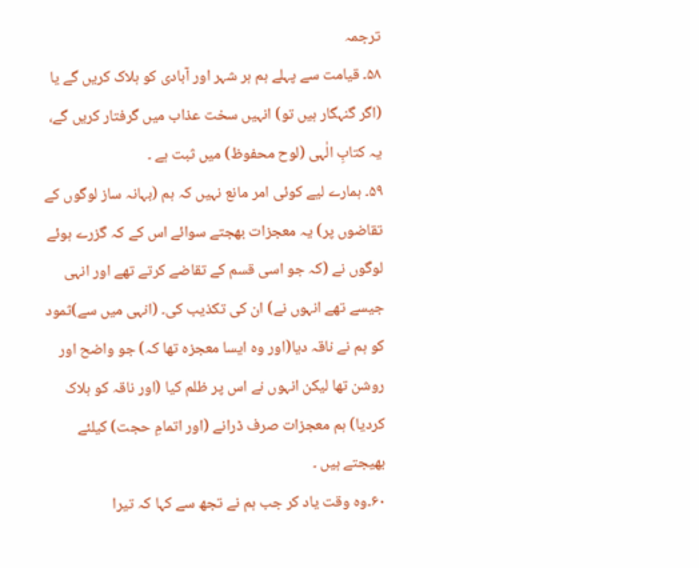ترجمہ
۵۸۔ قیامت سے پہلے ہم ہر شہر اور آبادی کو ہلاک کریں گے یا (اگر گنہگار ہیں تو) انہیں سخت عذاب میں گرفتار کریں گے، یہ کتابِ الٰہی (لوح محفوظ) میں ثبت ہے ۔
۵۹۔ ہمارے لیے کوئی امر مانع نہیں کہ ہم (بہانہ ساز لوگوں کے تقاضوں پر) یہ معجزات بھجتے سوائے اس کے کہ گزرے ہوئے لوگوں نے (کہ جو اسی قسم کے تقاضے کرتے تھے اور انہی جیسے تھے انہوں نے) ان کی تکذیب کی۔ (انہی میں سے)ثمود کو ہم نے ناقہ دیا(اور وہ ایسا معجزہ تھا کہ) جو واضح اور روشن تھا لیکن انہوں نے اس پر ظلم کیا (اور ناقہ کو ہلاک کردیا) ہم معجزات صرف ڈرانے (اور اتمامِ حجت) کیلئے بھیجتے ہیں ۔
۶۰۔وہ وقت یاد کر جب ہم نے تجھ سے کہا کہ تیرا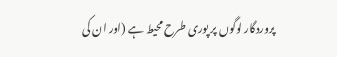پروردگار لوگوں پر پوری طرح محیط ہے (اور ان کی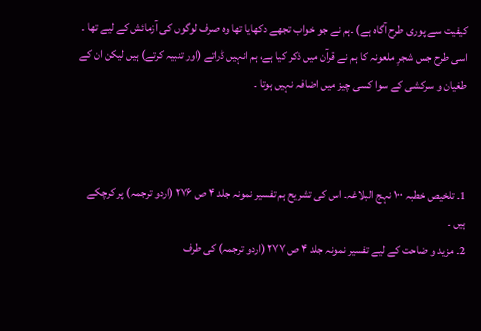کیفیت سے پوری طرح آگاہ ہے) ۔ہم نے جو خواب تجھے دکھایا تھا وہ صرف لوگوں کی آزمائش کے لیے تھا ۔ اسی طرح جس شجرِ ملعونہ کا ہم نے قرآن میں ذکر کیا ہے، ہم انہیں ڈراتے (اور تنبیہ کرتے) ہیں لیکن ان کے طغیان و سرکشی کے سوا کسی چیز میں اضافہ نہیں ہوتا ۔



1۔ تلخیص خطبہ ۱۰۰ نہج البلاغہ۔ اس کی تشریح ہم تفسیر نمونہ جلد ۴ ص ۲۷۶ (اردو ترجمہ) پر کرچکے ہیں ۔
2۔ مزید و ضاحت کے لیے تفسیر نمونہ جلد ۴ ص ۲۷۷ (اردو ترجمہ) کی طرف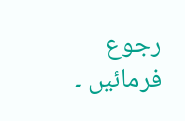رجوع فرمائیں ۔